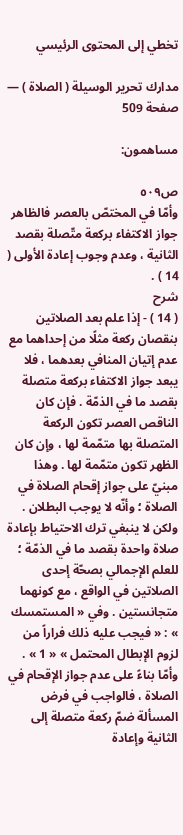تخطي إلى المحتوى الرئيسي

مدارك تحرير الوسيلة ( الصلاة ) — صفحة 509

مساهمون:

ص٥٠٩
وأمّا في المختصّ بالعصر فالظاهر جواز الاكتفاء بركعة متّصلة بقصد الثانية ، وعدم وجوب إعادة الأولى ( 14 ) .
شرح
( 14 ) - إذا علم بعد الصلاتين بنقصان ركعة مثلًا من إحداهما مع عدم إتيان المنافي بعدهما ، فلا يبعد جواز الاكتفاء بركعة متصلة بقصد ما في الذمّة . فإن كان الناقص العصر تكون الركعة المتصلة بها متمّمة لها ، وإن كان الظهر تكون متمّمة لها . وهذا مبنيّ على جواز إقحام الصلاة في الصلاة ؛ وأنّه لا يوجب البطلان . ولكن لا ينبغي ترك الاحتياط بإعادة صلاة واحدة بقصد ما في الذمّة ؛ للعلم الإجمالي بصحّة إحدى الصلاتين في الواقع ، مع كونهما متجانستين . وفي « المستمسك » : « فيجب عليه ذلك فراراً من لزوم الإبطال المحتمل » « 1 » . وأمّا بناءً على عدم جواز الإقحام في الصلاة ، فالواجب في فرض المسألة ضمّ ركعة متصلة إلى الثانية وإعادة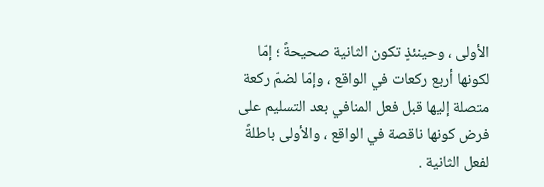الأولى ، وحينئذٍ تكون الثانية صحيحةً ؛ إمّا لكونها أربع ركعات في الواقع ، وإمّا لضمّ ركعة متصلة إليها قبل فعل المنافي بعد التسليم على فرض كونها ناقصة في الواقع ، والأولى باطلةً لفعل الثانية .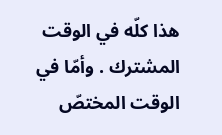هذا كلّه في الوقت المشترك . وأمّا في الوقت المختصّ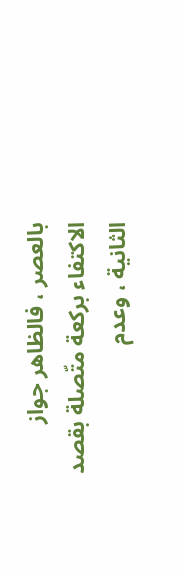بالعصر ، فالظاهر جواز الاكتفاء بركعة متّصلة بقصد الثانية ، وعدم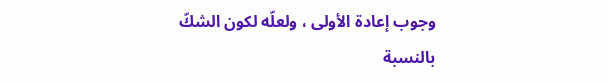وجوب إعادة الأولى ، ولعلّه لكون الشكّ بالنسبة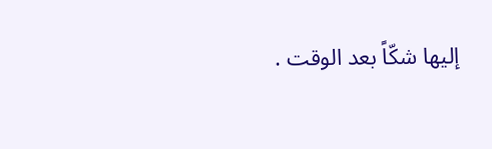إليها شكّاً بعد الوقت .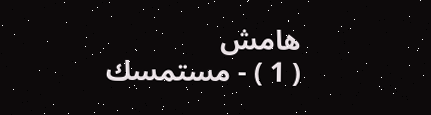هامش
( 1 ) - مستمسك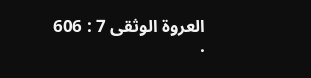العروة الوثقى 7 : 606 .